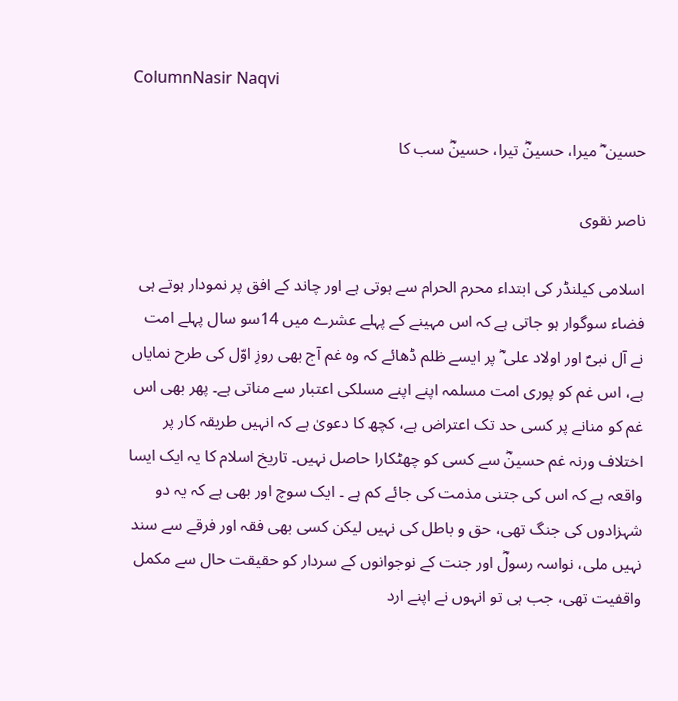ColumnNasir Naqvi

حسین ؓ میرا، حسینؓ تیرا، حسینؓ سب کا

ناصر نقوی

اسلامی کیلنڈر کی ابتداء محرم الحرام سے ہوتی ہے اور چاند کے افق پر نمودار ہوتے ہی فضاء سوگوار ہو جاتی ہے کہ اس مہینے کے پہلے عشرے میں 14سو سال پہلے امت نے آل نبیؐ اور اولاد علی ؓ پر ایسے ظلم ڈھائے کہ وہ غم آج بھی روزِ اوّل کی طرح نمایاں ہے، اس غم کو پوری امت مسلمہ اپنے اپنے مسلکی اعتبار سے مناتی ہے۔ پھر بھی اس غم کو منانے پر کسی حد تک اعتراض ہے، کچھ کا دعویٰ ہے کہ انہیں طریقہ کار پر اختلاف ورنہ غم حسینؓ سے کسی کو چھٹکارا حاصل نہیں۔ تاریخ اسلام کا یہ ایک ایسا واقعہ ہے کہ اس کی جتنی مذمت کی جائے کم ہے ۔ ایک سوچ اور بھی ہے کہ یہ دو شہزادوں کی جنگ تھی، حق و باطل کی نہیں لیکن کسی بھی فقہ اور فرقے سے سند نہیں ملی، نواسہ رسولؓ اور جنت کے نوجوانوں کے سردار کو حقیقت حال سے مکمل واقفیت تھی، جب ہی تو انہوں نے اپنے ارد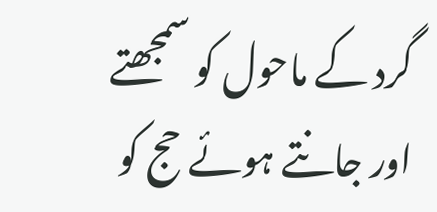گرد کے ماحول کو سمجھتے اور جانتے ہوئے حج کو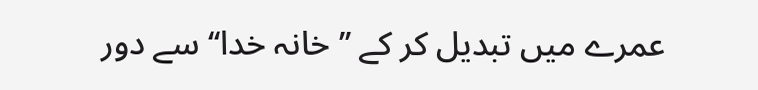عمرے میں تبدیل کر کے ’’ خانہ خدا‘‘ سے دور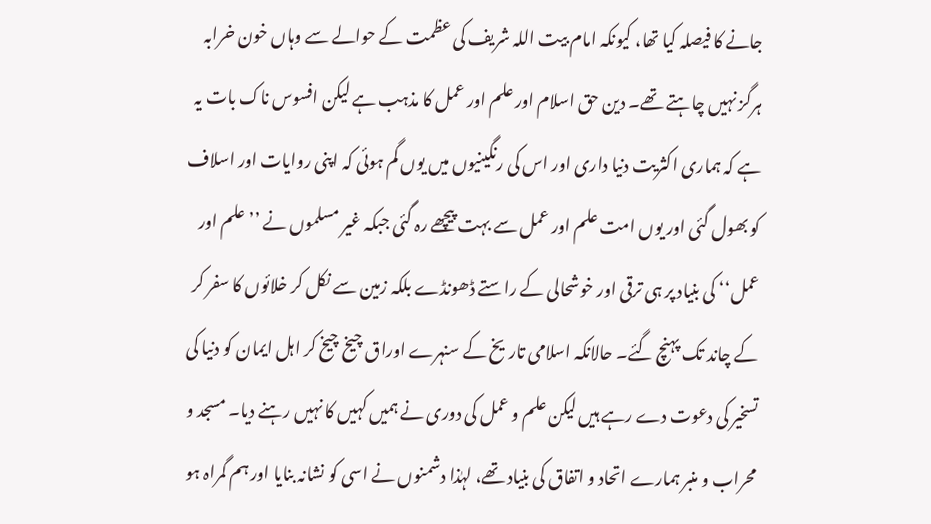جانے کا فیصلہ کیا تھا، کیونکہ امام بیت اللہ شریف کی عظمت کے حوالے سے وہاں خون خرابہ ہرگز نہیں چاہتے تھے۔ دین حق اسلام اور علم اور عمل کا مذہب ہے لیکن افسوس ناک بات یہ ہے کہ ہماری اکثریت دنیا داری اور اس کی رنگینیوں میں یوں گم ہوئی کہ اپنی روایات اور اسلاف کو بھول گئی اور یوں امت علم اور عمل سے بہت پیچھے رہ گئی جبکہ غیر مسلموں نے ’’ علم اور عمل‘‘ کی بنیاد پر ہی ترقی اور خوشحالی کے راستے ڈھونڈے بلکہ زمین سے نکل کر خلائوں کا سفر کر کے چاند تک پہنچ گئے۔ حالانکہ اسلامی تاریخ کے سنہرے اوراق چیخ چیخ کر اہل ایمان کو دنیا کی تسخیر کی دعوت دے رہے ہیں لیکن علم و عمل کی دوری نے ہمیں کہیں کا نہیں رہنے دیا۔ مسجد و محراب و منبر ہمارے اتحاد و اتفاق کی بنیاد تھے، لہٰذا دشمنوں نے اسی کو نشانہ بنایا اور ہم گمراہ ہو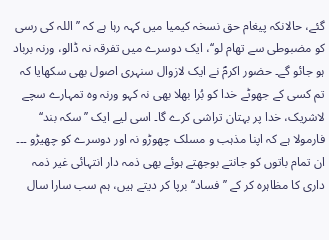گئے، حالانکہ پیغام حق نسخہ کیمیا میں کہہ رہا ہے کہ ’’ اللہ کی رسی کو مضبوطی سے تھام لو‘‘، ایک دوسرے میں تفرقہ نہ ڈالو، ورنہ برباد ہو جائو گے۔ حضور اکرمؐ نے ایک لازوال سنہری اصول بھی سکھایا کہ تم کسی کے جھوٹے خدا کو بُرا بھلا بھی نہ کہو ورنہ وہ تمہارے سچے لاشریک، خدا پر بہتان تراشی کرے گا۔ اسی لیے ایک ’’ سکہ بند‘‘ فارمولا ہے کہ اپنا مذہب و مسلک چھوڑو نہ اور دوسرے کو چھیڑو ۔۔۔ ان تمام باتوں کو جانتے بوجھتے ہوئے بھی ذمہ دار انتہائی غیر ذمہ داری کا مظاہرہ کر کے ’’ فساد‘‘ برپا کر دیتے ہیں، ہم سب سارا سال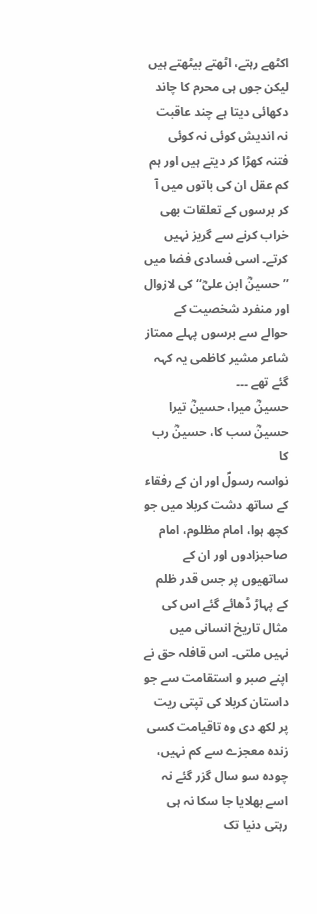اکٹھے رہتے، اٹھتے بیٹھتے ہیں لیکن جوں ہی محرم کا چاند دکھائی دیتا ہے چند عاقبت نہ اندیش کوئی نہ کوئی فتنہ کھڑا کر دیتے ہیں اور ہم کم عقل ان کی باتوں میں آ کر برسوں کے تعلقات بھی خراب کرنے سے گریز نہیں کرتے۔ اسی فسادی فضا میں ’’ حسینؓ ابن علیؓ‘‘ کی لازوال اور منفرد شخصیت کے حوالے سے برسوں پہلے ممتاز شاعر مشیر کاظمی یہ کہہ گئے تھے ۔۔۔
حسینؓ میرا، حسینؓ تیرا
حسینؓ سب کا، حسینؓ رب کا
نواسہ رسولؐ اور ان کے رفقاء کے ساتھ دشت کربلا میں جو کچھ ہوا، امام مظلوم، امام صاحبزادوں اور ان کے ساتھیوں پر جس قدر ظلم کے پہاڑ ڈھائے گئے اس کی مثال تاریخ انسانی میں نہیں ملتی۔ اس قافلہ حق نے اپنے صبر و استقامت سے جو داستان کربلا کی تپتی ریت پر لکھ دی وہ تاقیامت کسی زندہ معجزے سے کم نہیں، چودہ سو سال گزر گئے نہ اسے بھلایا جا سکا نہ ہی رہتی دنیا تک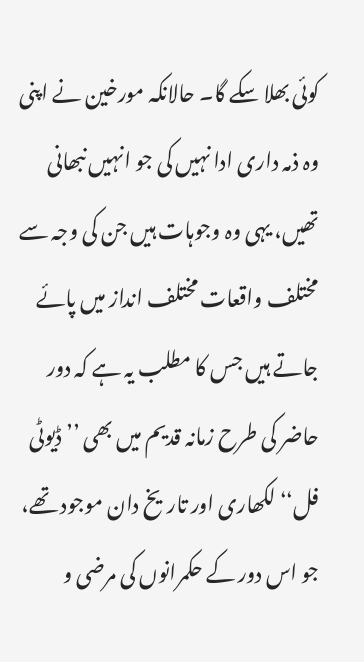کوئی بھلا سکے گا۔ حالانکہ مورخین نے اپنی وہ ذمہ داری ادا نہیں کی جو انہیں نبھانی تھیں، یہی وہ وجوہات ہیں جن کی وجہ سے مختلف واقعات مختلف انداز میں پائے جاتے ہیں جس کا مطلب یہ ہے کہ دور حاضر کی طرح زمانہ قدیم میں بھی ’’ ڈیوٹی فل‘‘ لکھاری اور تاریخ دان موجود تھے، جو اس دور کے حکمرانوں کی مرضی و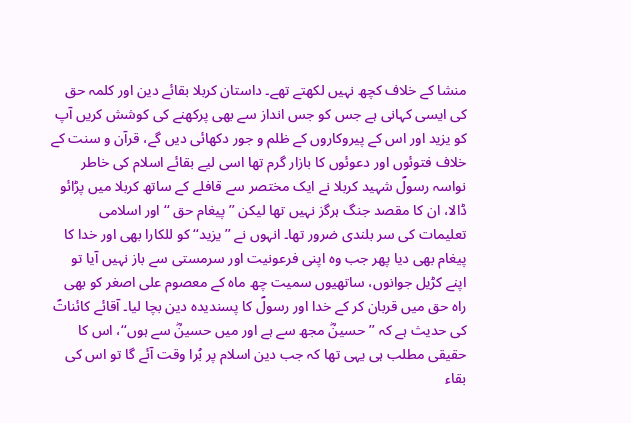منشا کے خلاف کچھ نہیں لکھتے تھے۔ داستان کربلا بقائے دین اور کلمہ حق کی ایسی کہانی ہے جس کو جس انداز سے بھی پرکھنے کی کوشش کریں آپ کو یزید اور اس کے پیروکاروں کے ظلم و جور دکھائی دیں گے، قرآن و سنت کے خلاف فتوئوں اور دعوئوں کا بازار گرم تھا اسی لیے بقائے اسلام کی خاطر نواسہ رسولؐ شہید کربلا نے ایک مختصر سے قافلے کے ساتھ کربلا میں پڑائو ڈالا، ان کا مقصد جنگ ہرگز نہیں تھا لیکن ’’ پیغام حق ‘‘ اور اسلامی تعلیمات کی سر بلندی ضرور تھا۔ انہوں نے ’’ یزید‘‘ کو للکارا بھی اور خدا کا پیغام بھی دیا پھر جب وہ اپنی فرعونیت اور سرمستی سے باز نہیں آیا تو اپنے کڑیل جوانوں، ساتھیوں سمیت چھ ماہ کے معصوم علی اصغر کو بھی راہ حق میں قربان کر کے خدا اور رسولؐ کا پسندیدہ دین بچا لیا۔ آقائے کائناتؐ کی حدیث ہے کہ ’’ حسینؓ مجھ سے ہے اور میں حسینؓ سے ہوں‘‘، اس کا حقیقی مطلب ہی یہی تھا کہ جب دین اسلام پر بُرا وقت آئے گا تو اس کی بقاء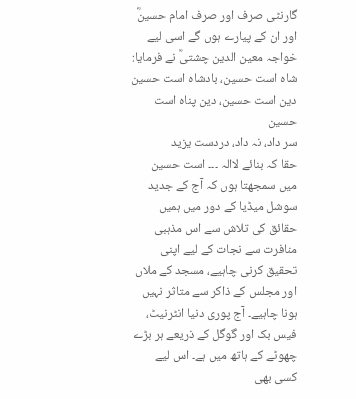گارنٹی صرف اور صرف امام حسینؓ اور ان کے پیارے ہوں گے اسی لیے خواجہ معین الدین چشتیؒ نے فرمایا:
شاہ است حسین، بادشاہ است حسین
دین است حسین، دین پناہ است حسین
سر داد، نہ داد، دردست یزید
حقا کہ بنائے لاالہ ۔۔۔ است حسین
میں سمجھتا ہوں کہ آج کے جدید سوشل میڈیا کے دور میں ہمیں حقائق کی تلاش سے اس مذہبی منافرت سے نجات کے لیے اپنی تحقیق کرنی چاہیے، مسجد کے ملاں اور مجلس کے ذاکر سے متاثر نہیں ہونا چاہیے۔ آج پوری دنیا انٹرنیٹ، فیس بک اور گوگل کے ذریعے ہر بڑے چھوٹے کے ہاتھ میں ہے۔ اس لیے کسی بھی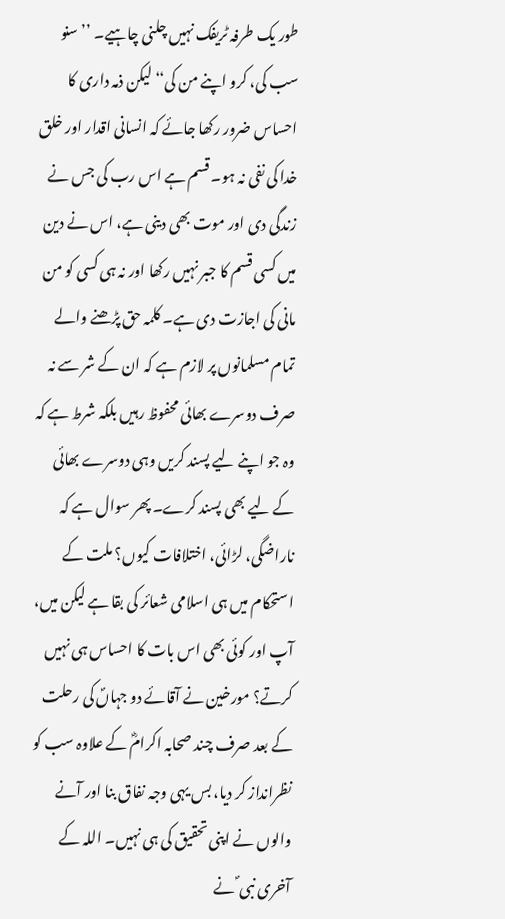طور یک طرفہ ٹریفک نہیں چلنی چاہیے۔ ’’ سنو سب کی، کرو اپنے من کی‘‘ لیکن ذمہ داری کا احساس ضرور رکھا جائے کہ انسانی اقدار اور خلق خدا کی نفی نہ ہو۔ قسم ہے اس رب کی جس نے زندگی دی اور موت بھی دینی ہے، اس نے دین میں کسی قسم کا جبر نہیں رکھا اور نہ ہی کسی کو من مانی کی اجازت دی ہے۔ کلمہ حق پڑھنے والے تمام مسلمانوں پر لازم ہے کہ ان کے شر سے نہ صرف دوسرے بھائی محفوظ رہیں بلکہ شرط ہے کہ وہ جو اپنے لیے پسند کریں وہی دوسرے بھائی کے لیے بھی پسند کرے۔ پھر سوال ہے کہ ناراضگی، لڑائی، اختلافات کیوں؟ ملت کے استحکام میں ہی اسلامی شعائر کی بقا ہے لیکن میں، آپ اور کوئی بھی اس بات کا احساس ہی نہیں کرتے؟ مورخین نے آقائے دو جہاںؐ کی رحلت کے بعد صرف چند صحابہ اکرامؓ کے علاوہ سب کو نظرانداز کر دیا، بس یہی وجہ نفاق بنا اور آنے والوں نے اپنی تحقیق کی ہی نہیں۔ اللہ کے آخری نبی ؐ نے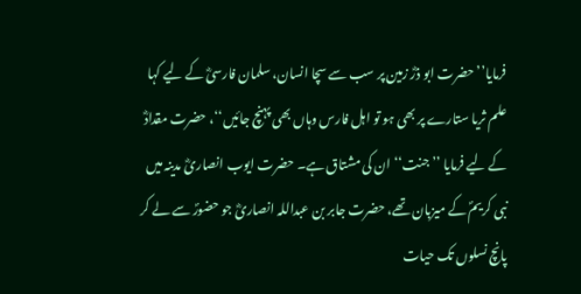فرمایا’’ حضرت ابو ذرؓ زمین پر سب سے سچا انسان، سلمان فارسیؓ کے لیے کہا علم ثریا ستارے پر بھی ہو تو اہل فارس وہاں بھی پہنچ جائیں‘‘، حضرت مقدادؓ کے لیے فرمایا ’’ جنت‘‘ ان کی مشتاق ہے۔ حضرت ایوب انصاریؓ مدینہ میں نبی کریمؐ کے میزبان تھے، حضرت جابر بن عبداللہ انصاریؓ جو حضورؐ سے لے کر پانچ نسلوں تک حیات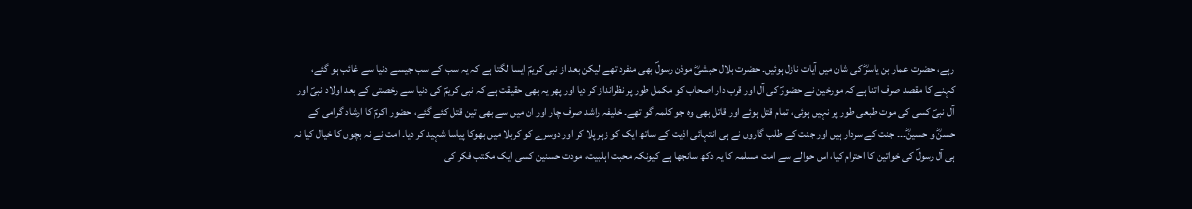رہے، حضرت عمار بن یاسرؓ کی شان میں آیات نازل ہوئیں۔ حضرت بلال حبشیؓ موذن رسولؐ بھی منفرد تھے لیکن بعد از نبی کریمؐ ایسا لگتا ہے کہ یہ سب کے سب جیسے دنیا سے غائب ہو گئے، کہنے کا مقصد صرف اتنا ہے کہ مورخین نے حضورؐ کی آل اور قرب دار اصحاب کو مکمل طور پر نظرانداز کر دیا اور پھر یہ بھی حقیقت ہے کہ نبی کریمؐ کی دنیا سے رخصتی کے بعد اولاد نبیؐ اور آل نبیؐ کسی کی موت طبعی طور پر نہیں ہوئی، تمام قتل ہوئے اور قاتل بھی وہ جو کلمہ گو تھے۔ خلیفہ راشد صرف چار اور ان میں سے بھی تین قتل کئے گئے، حضور اکرمؐ کا ارشاد گرامی کے حسنؓ و حسینؓ۔۔۔ جنت کے سردار ہیں اور جنت کے طلب گاروں نے ہی انتہائی اذیت کے ساتھ ایک کو زہر پلا کر اور دوسرے کو کربلا میں بھوکا پیاسا شہید کر دیا۔ امت نے نہ بچوں کا خیال کیا نہ ہی آل رسولؐ کی خواتین کا احترام کیا، اس حوالے سے امت مسلمہ کا یہ دکھ سانجھا ہے کیونکہ محبت اہلبیت، مودت حسنین کسی ایک مکتب فکر کی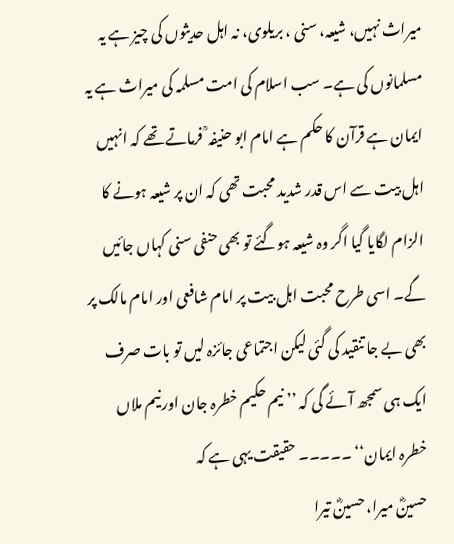میراث نہیں، شیعہ، سنی ، بریلوی، نہ اہل حدیثوں کی چیز ہے یہ مسلمانوں کی ہے۔ سب اسلام کی امت مسلمہ کی میراث ہے یہ ایمان ہے قرآن کا حکم ہے امام ابو حنیفہ ؒ فرماتے تھے کہ انہیں اہل بیت سے اس قدر شدید محبت تھی کہ ان پر شیعہ ہونے کا الزام لگایا گیا اگر وہ شیعہ ہوگئے تو بھی حنفی سنی کہاں جائیں گے۔ اسی طرح محبت اہل بیت پر امام شافعی اور امام مالک پر بھی بے جا تنقید کی گئی لیکن اجتماعی جائزہ لیں تو بات صرف ایک ہی سمجھ آئے گی کہ ’’ نیم حکیم خطرہ جان اور نیم ملاں خطرہ ایمان‘‘ ۔۔۔۔۔ حقیقت یہی ہے کہ
حسینؓ میرا، حسینؓ تیرا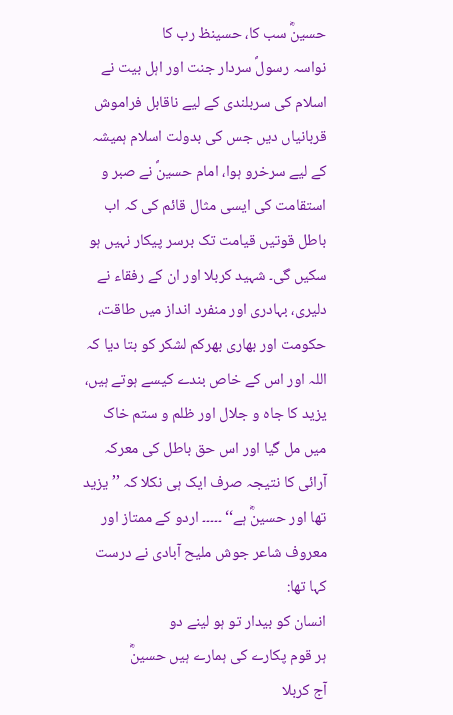حسینؓ سب کا، حسینظ رب کا
نواسہ رسولؐ سردار جنت اور اہل بیت نے اسلام کی سربلندی کے لیے ناقابل فراموش قربانیاں دیں جس کی بدولت اسلام ہمیشہ کے لیے سرخرو ہوا، امام حسینؐ نے صبر و استقامت کی ایسی مثال قائم کی کہ اب باطل قوتیں قیامت تک برسر پیکار نہیں ہو سکیں گی۔ شہید کربلا اور ان کے رفقاء نے دلیری، بہادری اور منفرد انداز میں طاقت، حکومت اور بھاری بھرکم لشکر کو بتا دیا کہ اللہ اور اس کے خاص بندے کیسے ہوتے ہیں، یزید کا جاہ و جلال اور ظلم و ستم خاک میں مل گیا اور اس حق باطل کی معرکہ آرائی کا نتیجہ صرف ایک ہی نکلا کہ ’’ یزید تھا اور حسینؓ ہے‘‘ ۔۔۔۔۔ اردو کے ممتاز اور معروف شاعر جوش ملیح آبادی نے درست کہا تھا:
انسان کو بیدار تو ہو لینے دو
ہر قوم پکارے کی ہمارے ہیں حسینؓ
آج کربلا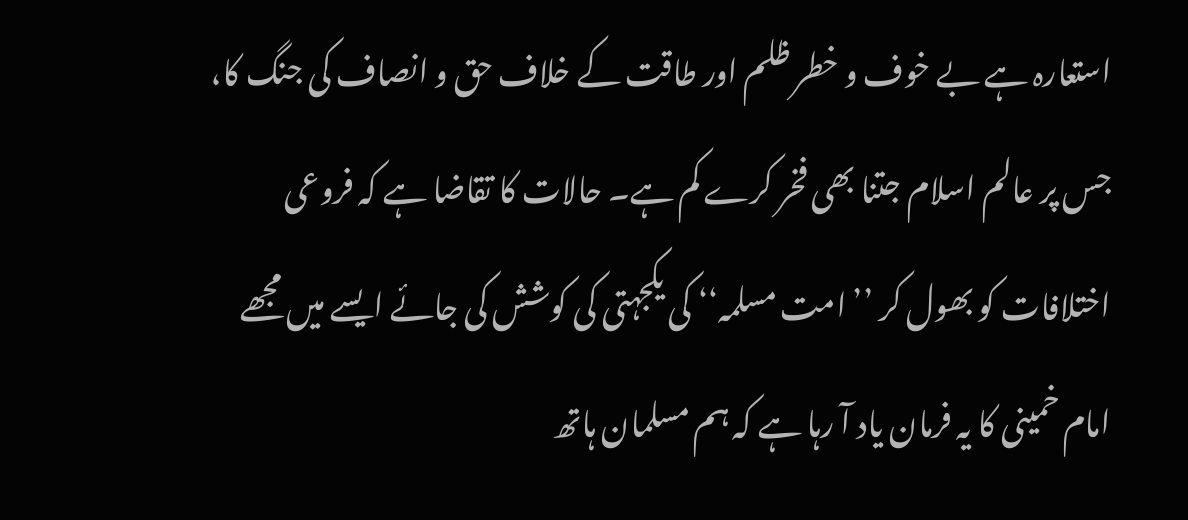استعارہ ہے بے خوف و خطر ظلم اور طاقت کے خلاف حق و انصاف کی جنگ کا، جس پر عالم اسلام جتنا بھی فخر کرے کم ہے۔ حالات کا تقاضا ہے کہ فروعی اختلافات کو بھول کر ’’ امت مسلمہ‘‘ کی یکجہتی کی کوشش کی جائے ایسے میں مجھے امام خمینی کا یہ فرمان یاد آ رہا ہے کہ ہم مسلمان ہاتھ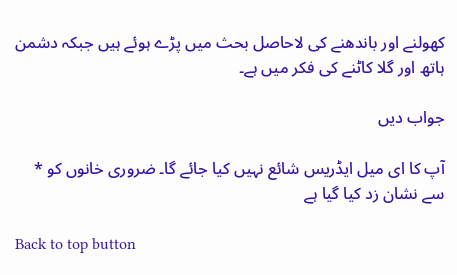کھولنے اور باندھنے کی لاحاصل بحث میں پڑے ہوئے ہیں جبکہ دشمن ہاتھ اور گلا کاٹنے کی فکر میں ہے۔

جواب دیں

آپ کا ای میل ایڈریس شائع نہیں کیا جائے گا۔ ضروری خانوں کو * سے نشان زد کیا گیا ہے

Back to top button